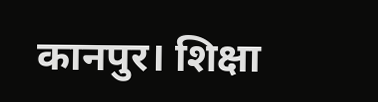कानपुर। शिक्षा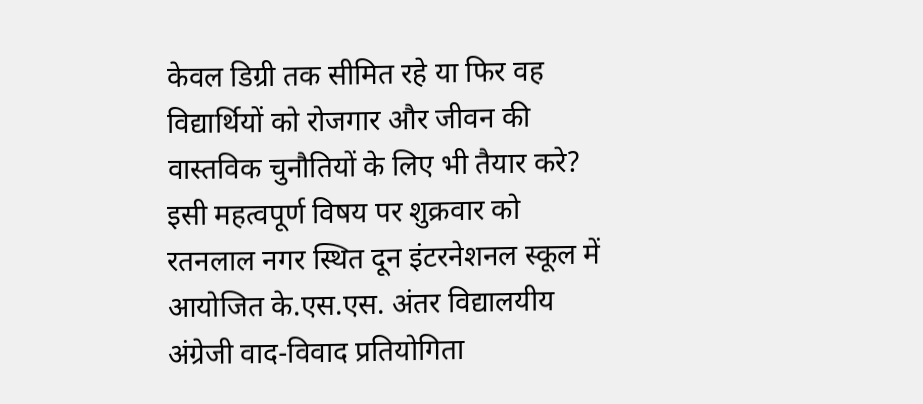केवल डिग्री तक सीमित रहे या फिर वह विद्यार्थियों को रोजगार और जीवन की वास्तविक चुनौतियों के लिए भी तैयार करे? इसी महत्वपूर्ण विषय पर शुक्रवार को रतनलाल नगर स्थित दून इंटरनेशनल स्कूल में आयोजित के.एस.एस. अंतर विद्यालयीय अंग्रेजी वाद-विवाद प्रतियोगिता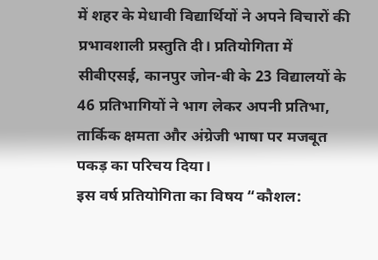में शहर के मेधावी विद्यार्थियों ने अपने विचारों की प्रभावशाली प्रस्तुति दी। प्रतियोगिता में सीबीएसई, कानपुर जोन-बी के 23 विद्यालयों के 46 प्रतिभागियों ने भाग लेकर अपनी प्रतिभा, तार्किक क्षमता और अंग्रेजी भाषा पर मजबूत पकड़ का परिचय दिया।
इस वर्ष प्रतियोगिता का विषय “कौशल: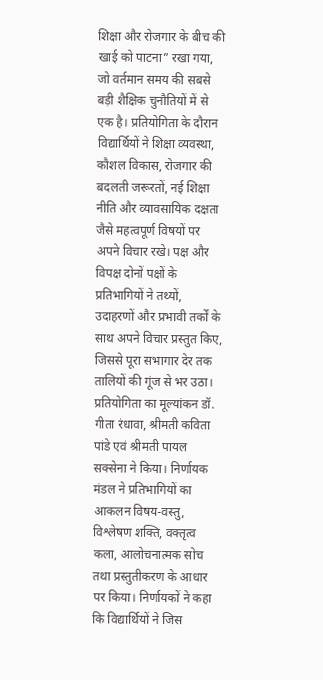शिक्षा और रोजगार के बीच की खाई को पाटना” रखा गया, जो वर्तमान समय की सबसे बड़ी शैक्षिक चुनौतियों में से एक है। प्रतियोगिता के दौरान विद्यार्थियों ने शिक्षा व्यवस्था, कौशल विकास, रोजगार की बदलती जरूरतों, नई शिक्षा नीति और व्यावसायिक दक्षता जैसे महत्वपूर्ण विषयों पर अपने विचार रखे। पक्ष और विपक्ष दोनों पक्षों के प्रतिभागियों ने तथ्यों, उदाहरणों और प्रभावी तर्कों के साथ अपने विचार प्रस्तुत किए, जिससे पूरा सभागार देर तक तालियों की गूंज से भर उठा।
प्रतियोगिता का मूल्यांकन डॉ. गीता रंधावा, श्रीमती कविता पांडे एवं श्रीमती पायल सक्सेना ने किया। निर्णायक मंडल ने प्रतिभागियों का आकलन विषय-वस्तु, विश्लेषण शक्ति, वक्तृत्व कला, आलोचनात्मक सोच तथा प्रस्तुतीकरण के आधार पर किया। निर्णायकों ने कहा कि विद्यार्थियों ने जिस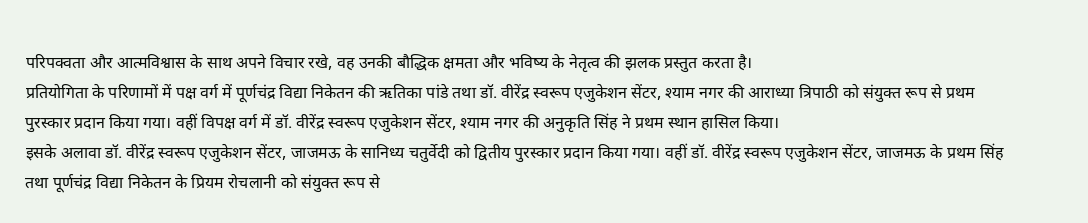परिपक्वता और आत्मविश्वास के साथ अपने विचार रखे, वह उनकी बौद्धिक क्षमता और भविष्य के नेतृत्व की झलक प्रस्तुत करता है।
प्रतियोगिता के परिणामों में पक्ष वर्ग में पूर्णचंद्र विद्या निकेतन की ऋतिका पांडे तथा डॉ. वीरेंद्र स्वरूप एजुकेशन सेंटर, श्याम नगर की आराध्या त्रिपाठी को संयुक्त रूप से प्रथम पुरस्कार प्रदान किया गया। वहीं विपक्ष वर्ग में डॉ. वीरेंद्र स्वरूप एजुकेशन सेंटर, श्याम नगर की अनुकृति सिंह ने प्रथम स्थान हासिल किया।
इसके अलावा डॉ. वीरेंद्र स्वरूप एजुकेशन सेंटर, जाजमऊ के सानिध्य चतुर्वेदी को द्वितीय पुरस्कार प्रदान किया गया। वहीं डॉ. वीरेंद्र स्वरूप एजुकेशन सेंटर, जाजमऊ के प्रथम सिंह तथा पूर्णचंद्र विद्या निकेतन के प्रियम रोचलानी को संयुक्त रूप से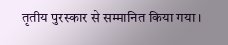तृतीय पुरस्कार से सम्मानित किया गया।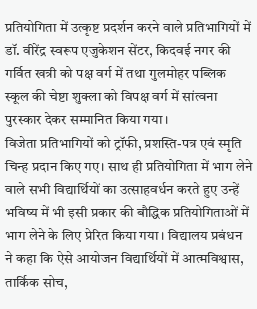प्रतियोगिता में उत्कृष्ट प्रदर्शन करने वाले प्रतिभागियों में डॉ. वीरेंद्र स्वरूप एजुकेशन सेंटर, किदवई नगर की गर्वित खत्री को पक्ष वर्ग में तथा गुलमोहर पब्लिक स्कूल की चेष्टा शुक्ला को विपक्ष वर्ग में सांत्वना पुरस्कार देकर सम्मानित किया गया।
विजेता प्रतिभागियों को ट्रॉफी, प्रशस्ति-पत्र एवं स्मृति चिन्ह प्रदान किए गए। साथ ही प्रतियोगिता में भाग लेने वाले सभी विद्यार्थियों का उत्साहवर्धन करते हुए उन्हें भविष्य में भी इसी प्रकार की बौद्धिक प्रतियोगिताओं में भाग लेने के लिए प्रेरित किया गया। विद्यालय प्रबंधन ने कहा कि ऐसे आयोजन विद्यार्थियों में आत्मविश्वास, तार्किक सोच,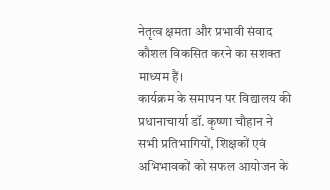नेतृत्व क्षमता और प्रभावी संवाद कौशल विकसित करने का सशक्त माध्यम हैं।
कार्यक्रम के समापन पर विद्यालय की प्रधानाचार्या डॉ. कृष्णा चौहान ने सभी प्रतिभागियों, शिक्षकों एवं अभिभावकों को सफल आयोजन के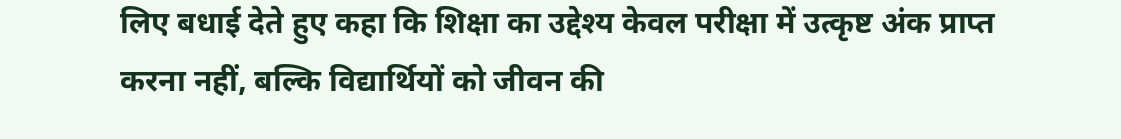लिए बधाई देते हुए कहा कि शिक्षा का उद्देश्य केवल परीक्षा में उत्कृष्ट अंक प्राप्त करना नहीं, बल्कि विद्यार्थियों को जीवन की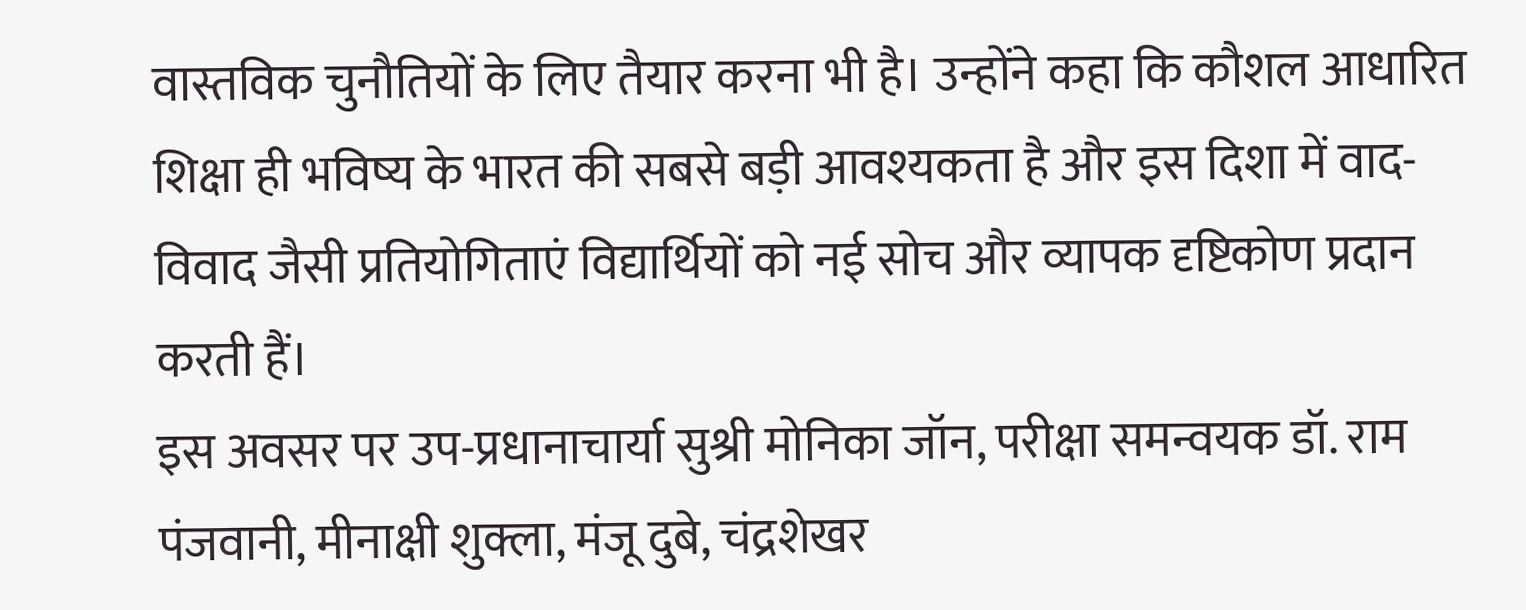वास्तविक चुनौतियों के लिए तैयार करना भी है। उन्होंने कहा कि कौशल आधारित शिक्षा ही भविष्य के भारत की सबसे बड़ी आवश्यकता है और इस दिशा में वाद-विवाद जैसी प्रतियोगिताएं विद्यार्थियों को नई सोच और व्यापक दृष्टिकोण प्रदान करती हैं।
इस अवसर पर उप-प्रधानाचार्या सुश्री मोनिका जॉन, परीक्षा समन्वयक डॉ. राम पंजवानी, मीनाक्षी शुक्ला, मंजू दुबे, चंद्रशेखर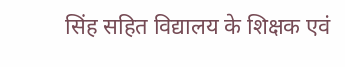सिंह सहित विद्यालय के शिक्षक एवं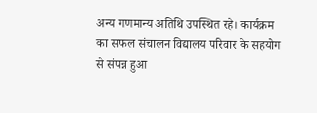अन्य गणमान्य अतिथि उपस्थित रहे। कार्यक्रम का सफल संचालन विद्यालय परिवार के सहयोग से संपन्न हुआ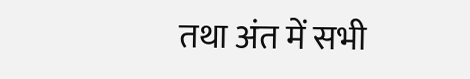तथा अंत में सभी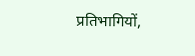प्रतिभागियों,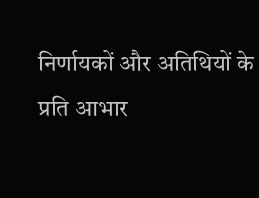निर्णायकों और अतिथियों के प्रति आभार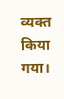व्यक्त किया गया।